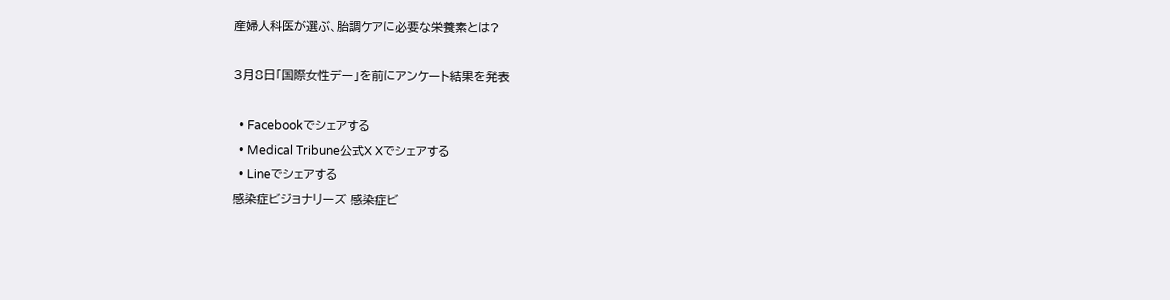産婦人科医が選ぶ、胎調ケアに必要な栄養素とは?

3月8日「国際女性デー」を前にアンケート結果を発表

  • Facebookでシェアする
  • Medical Tribune公式X Xでシェアする
  • Lineでシェアする
感染症ビジョナリーズ 感染症ビ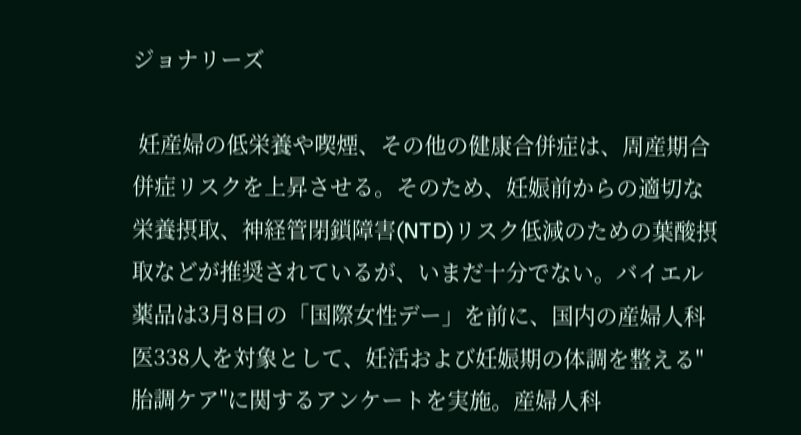ジョナリーズ

 妊産婦の低栄養や喫煙、その他の健康合併症は、周産期合併症リスクを上昇させる。そのため、妊娠前からの適切な栄養摂取、神経管閉鎖障害(NTD)リスク低減のための葉酸摂取などが推奨されているが、いまだ十分でない。バイエル薬品は3月8日の「国際女性デー」を前に、国内の産婦人科医338人を対象として、妊活および妊娠期の体調を整える"胎調ケア"に関するアンケートを実施。産婦人科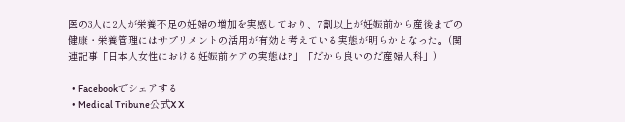医の3人に2人が栄養不足の妊婦の増加を実感しており、7割以上が妊娠前から産後までの健康・栄養管理にはサプリメントの活用が有効と考えている実態が明らかとなった。(関連記事「日本人女性における妊娠前ケアの実態は?」「だから良いのだ産婦人科」)

  • Facebookでシェアする
  • Medical Tribune公式X X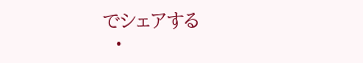でシェアする
  •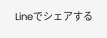Lineでシェアする